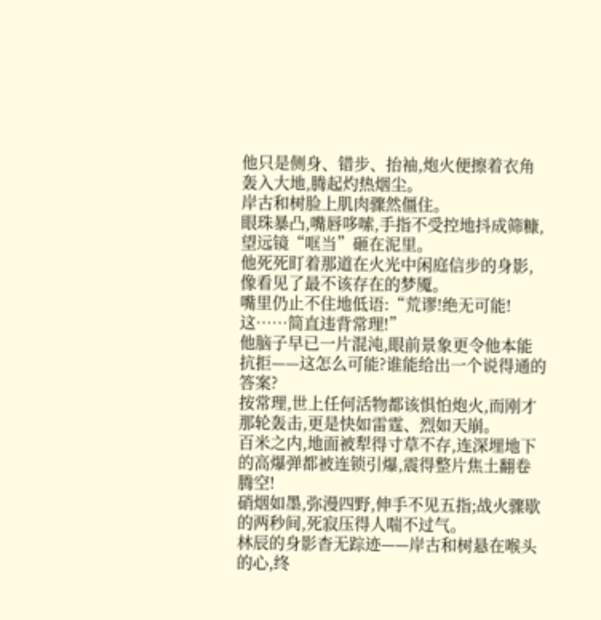他只是侧身、错步、抬袖,炮火便擦着衣角轰入大地,腾起灼热烟尘。
岸古和树脸上肌肉骤然僵住。
眼珠暴凸,嘴唇哆嗦,手指不受控地抖成筛糠,望远镜“哐当”砸在泥里。
他死死盯着那道在火光中闲庭信步的身影,像看见了最不该存在的梦魇。
嘴里仍止不住地低语:“荒谬!绝无可能!这……简直违背常理!”
他脑子早已一片混沌,眼前景象更令他本能抗拒——这怎么可能?谁能给出一个说得通的答案?
按常理,世上任何活物都该惧怕炮火,而刚才那轮轰击,更是快如雷霆、烈如天崩。
百米之内,地面被犁得寸草不存,连深埋地下的高爆弹都被连锁引爆,震得整片焦土翻卷腾空!
硝烟如墨,弥漫四野,伸手不见五指;战火骤歇的两秒间,死寂压得人喘不过气。
林辰的身影杳无踪迹——岸古和树悬在喉头的心,终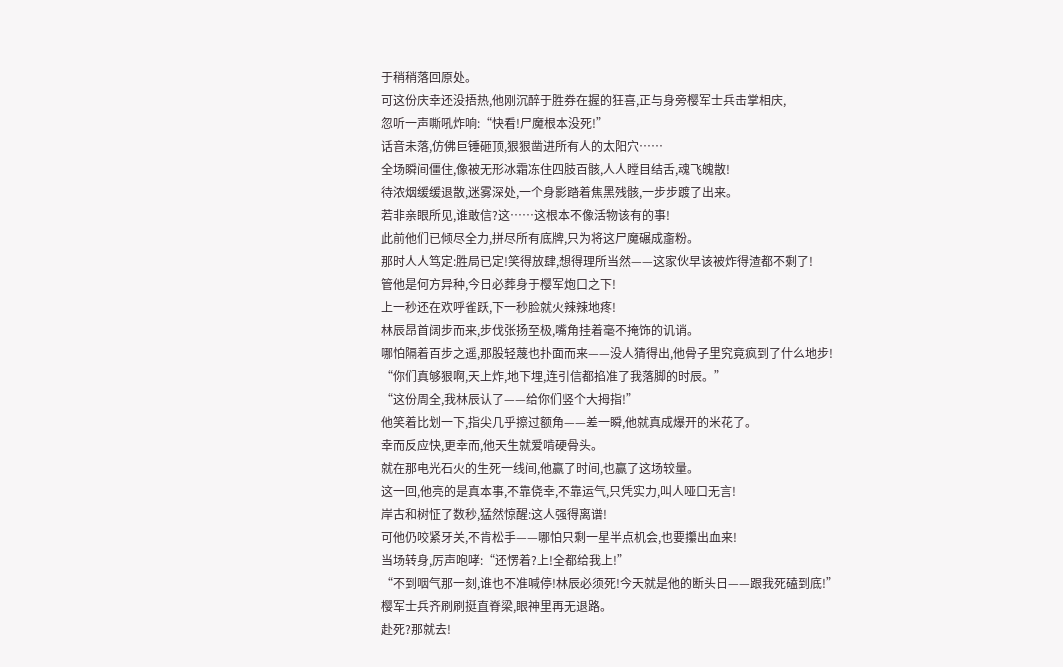于稍稍落回原处。
可这份庆幸还没捂热,他刚沉醉于胜券在握的狂喜,正与身旁樱军士兵击掌相庆,
忽听一声嘶吼炸响:“快看!尸魔根本没死!”
话音未落,仿佛巨锤砸顶,狠狠凿进所有人的太阳穴……
全场瞬间僵住,像被无形冰霜冻住四肢百骸,人人瞠目结舌,魂飞魄散!
待浓烟缓缓退散,迷雾深处,一个身影踏着焦黑残骸,一步步踱了出来。
若非亲眼所见,谁敢信?这……这根本不像活物该有的事!
此前他们已倾尽全力,拼尽所有底牌,只为将这尸魔碾成齑粉。
那时人人笃定:胜局已定!笑得放肆,想得理所当然——这家伙早该被炸得渣都不剩了!
管他是何方异种,今日必葬身于樱军炮口之下!
上一秒还在欢呼雀跃,下一秒脸就火辣辣地疼!
林辰昂首阔步而来,步伐张扬至极,嘴角挂着毫不掩饰的讥诮。
哪怕隔着百步之遥,那股轻蔑也扑面而来——没人猜得出,他骨子里究竟疯到了什么地步!
“你们真够狠啊,天上炸,地下埋,连引信都掐准了我落脚的时辰。”
“这份周全,我林辰认了——给你们竖个大拇指!”
他笑着比划一下,指尖几乎擦过额角——差一瞬,他就真成爆开的米花了。
幸而反应快,更幸而,他天生就爱啃硬骨头。
就在那电光石火的生死一线间,他赢了时间,也赢了这场较量。
这一回,他亮的是真本事,不靠侥幸,不靠运气,只凭实力,叫人哑口无言!
岸古和树怔了数秒,猛然惊醒:这人强得离谱!
可他仍咬紧牙关,不肯松手——哪怕只剩一星半点机会,也要攥出血来!
当场转身,厉声咆哮:“还愣着?上!全都给我上!”
“不到咽气那一刻,谁也不准喊停!林辰必须死!今天就是他的断头日——跟我死磕到底!”
樱军士兵齐刷刷挺直脊梁,眼神里再无退路。
赴死?那就去!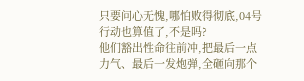只要问心无愧,哪怕败得彻底,04号行动也算值了,不是吗?
他们豁出性命往前冲,把最后一点力气、最后一发炮弹,全砸向那个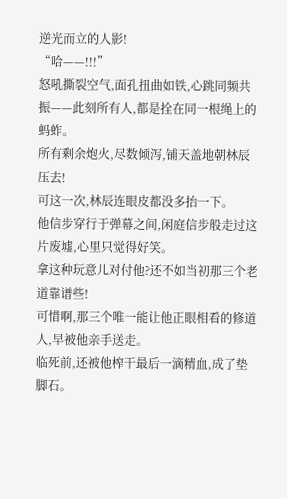逆光而立的人影!
“哈——!!!”
怒吼撕裂空气,面孔扭曲如铁,心跳同频共振——此刻所有人,都是拴在同一根绳上的蚂蚱。
所有剩余炮火,尽数倾泻,铺天盖地朝林辰压去!
可这一次,林辰连眼皮都没多抬一下。
他信步穿行于弹幕之间,闲庭信步般走过这片废墟,心里只觉得好笑。
拿这种玩意儿对付他?还不如当初那三个老道靠谱些!
可惜啊,那三个唯一能让他正眼相看的修道人,早被他亲手送走。
临死前,还被他榨干最后一滴精血,成了垫脚石。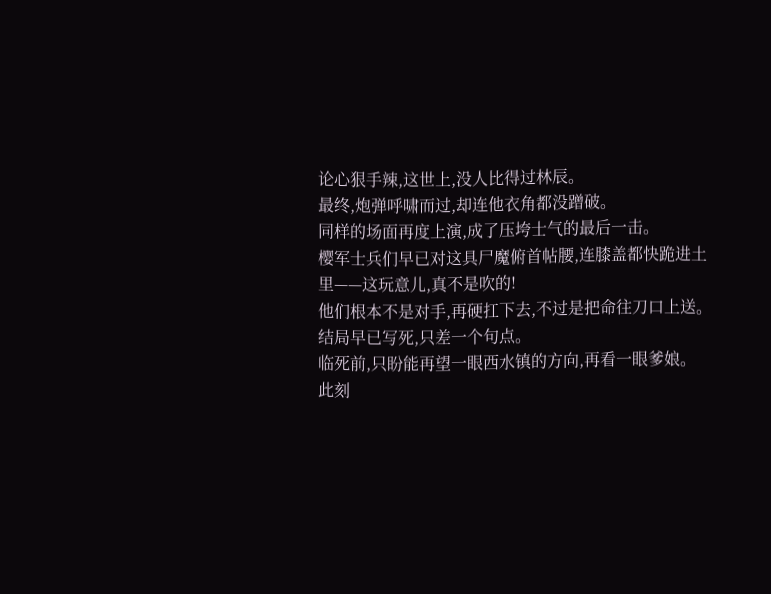论心狠手辣,这世上,没人比得过林辰。
最终,炮弹呼啸而过,却连他衣角都没蹭破。
同样的场面再度上演,成了压垮士气的最后一击。
樱军士兵们早已对这具尸魔俯首帖腰,连膝盖都快跪进土里——这玩意儿,真不是吹的!
他们根本不是对手,再硬扛下去,不过是把命往刀口上送。结局早已写死,只差一个句点。
临死前,只盼能再望一眼西水镇的方向,再看一眼爹娘。
此刻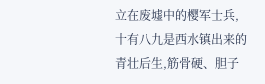立在废墟中的樱军士兵,十有八九是西水镇出来的青壮后生,筋骨硬、胆子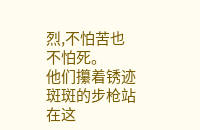烈,不怕苦也不怕死。
他们攥着锈迹斑斑的步枪站在这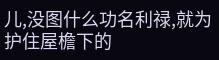儿,没图什么功名利禄,就为护住屋檐下的